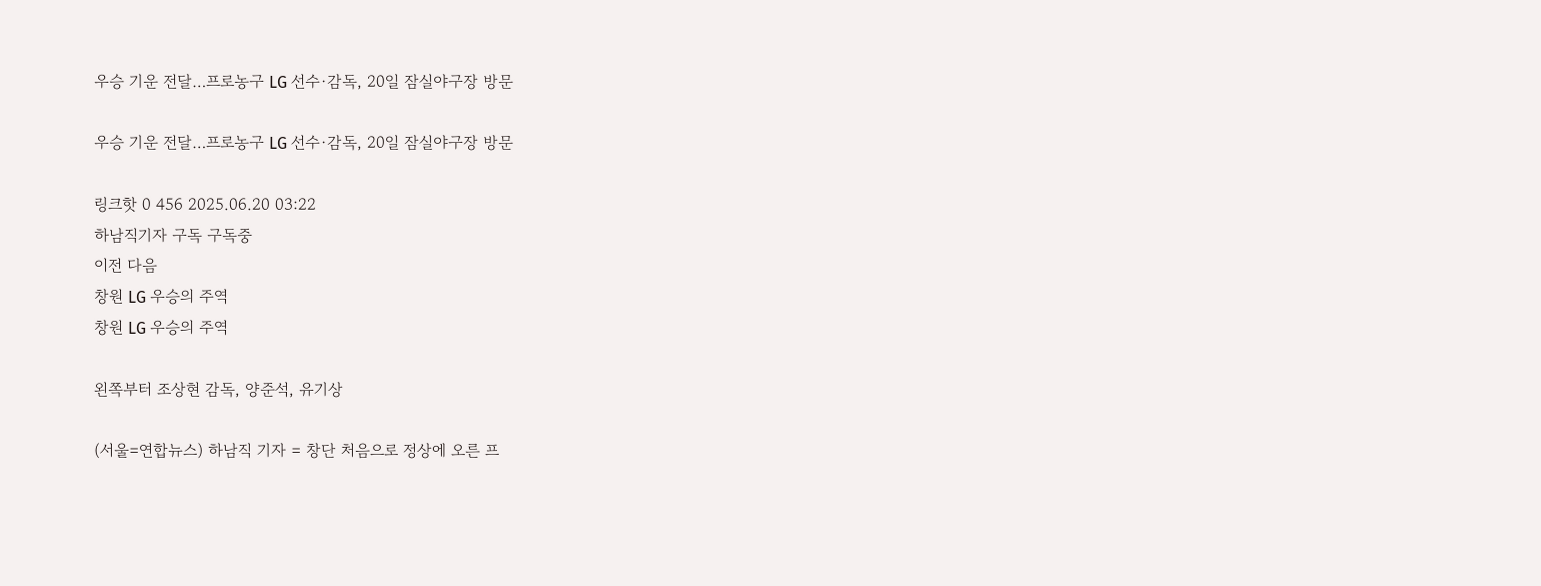우승 기운 전달…프로농구 LG 선수·감독, 20일 잠실야구장 방문

우승 기운 전달…프로농구 LG 선수·감독, 20일 잠실야구장 방문

링크핫 0 456 2025.06.20 03:22
하남직기자 구독 구독중
이전 다음
창원 LG 우승의 주역
창원 LG 우승의 주역

왼쪽부터 조상현 감독, 양준석, 유기상

(서울=연합뉴스) 하남직 기자 = 창단 처음으로 정상에 오른 프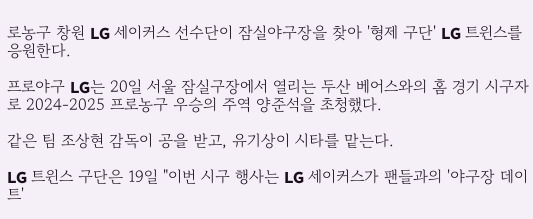로농구 창원 LG 세이커스 선수단이 잠실야구장을 찾아 '형제 구단' LG 트윈스를 응원한다.

프로야구 LG는 20일 서울 잠실구장에서 열리는 두산 베어스와의 홈 경기 시구자로 2024-2025 프로농구 우승의 주역 양준석을 초청했다.

같은 팀 조상현 감독이 공을 받고, 유기상이 시타를 맡는다.

LG 트윈스 구단은 19일 "이번 시구 행사는 LG 세이커스가 팬들과의 '야구장 데이트'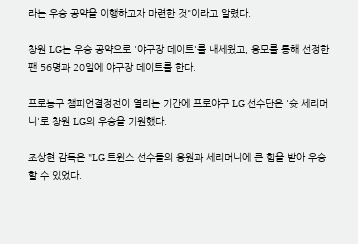라는 우승 공약을 이행하고자 마련한 것"이라고 알렸다.

창원 LG는 우승 공약으로 '야구장 데이트'를 내세웠고, 응모를 통해 선정한 팬 56명과 20일에 야구장 데이트를 한다.

프로농구 챔피언결정전이 열리는 기간에 프로야구 LG 선수단은 '슛 세리머니'로 창원 LG의 우승을 기원했다.

조상현 감독은 "LG 트윈스 선수들의 응원과 세리머니에 큰 힘을 받아 우승할 수 있었다.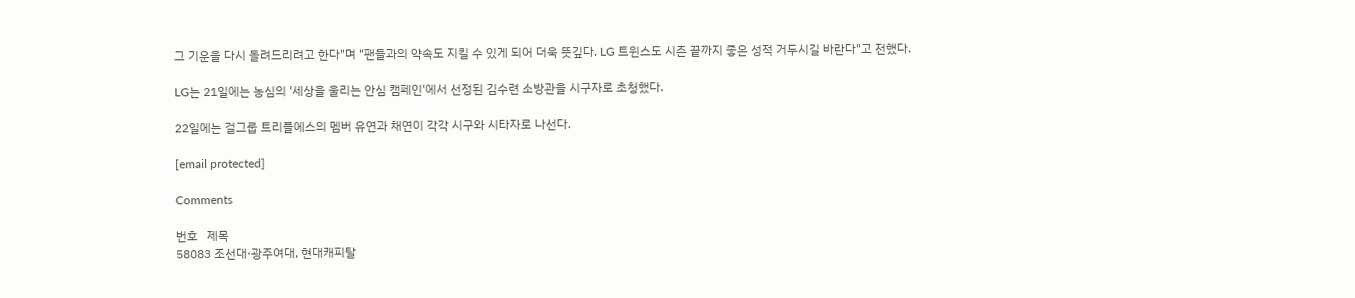그 기운을 다시 돌려드리려고 한다"며 "팬들과의 약속도 지킬 수 있게 되어 더욱 뜻깊다. LG 트윈스도 시즌 끝까지 좋은 성적 거두시길 바란다"고 전했다.

LG는 21일에는 농심의 '세상을 울리는 안심 캠페인'에서 선정된 김수련 소방관을 시구자로 초청했다.

22일에는 걸그룹 트리플에스의 멤버 유연과 채연이 각각 시구와 시타자로 나선다.

[email protected]

Comments

번호   제목
58083 조선대·광주여대, 현대캐피탈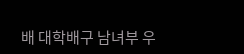배 대학배구 남녀부 우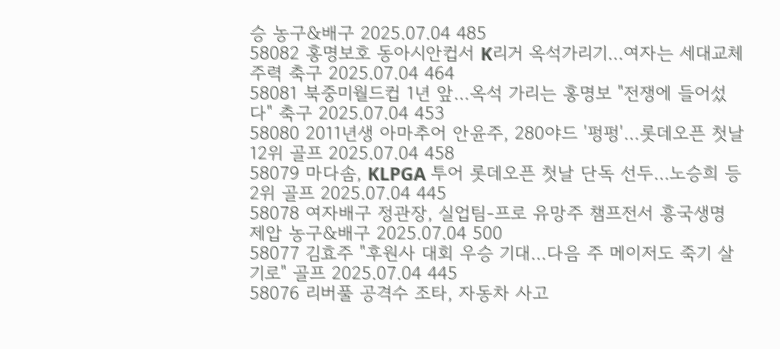승 농구&배구 2025.07.04 485
58082 홍명보호 동아시안컵서 K리거 옥석가리기…여자는 세대교체 주력 축구 2025.07.04 464
58081 북중미월드컵 1년 앞…옥석 가리는 홍명보 "전쟁에 들어섰다" 축구 2025.07.04 453
58080 2011년생 아마추어 안윤주, 280야드 '펑펑'…롯데오픈 첫날 12위 골프 2025.07.04 458
58079 마다솜, KLPGA 투어 롯데오픈 첫날 단독 선두…노승희 등 2위 골프 2025.07.04 445
58078 여자배구 정관장, 실업팀-프로 유망주 챔프전서 흥국생명 제압 농구&배구 2025.07.04 500
58077 김효주 "후원사 대회 우승 기대…다음 주 메이저도 죽기 살기로" 골프 2025.07.04 445
58076 리버풀 공격수 조타, 자동차 사고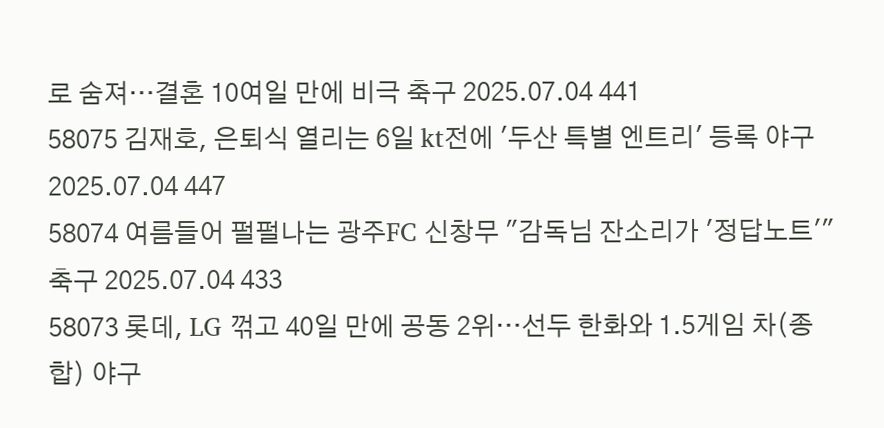로 숨져…결혼 10여일 만에 비극 축구 2025.07.04 441
58075 김재호, 은퇴식 열리는 6일 kt전에 '두산 특별 엔트리' 등록 야구 2025.07.04 447
58074 여름들어 펄펄나는 광주FC 신창무 "감독님 잔소리가 '정답노트'" 축구 2025.07.04 433
58073 롯데, LG 꺾고 40일 만에 공동 2위…선두 한화와 1.5게임 차(종합) 야구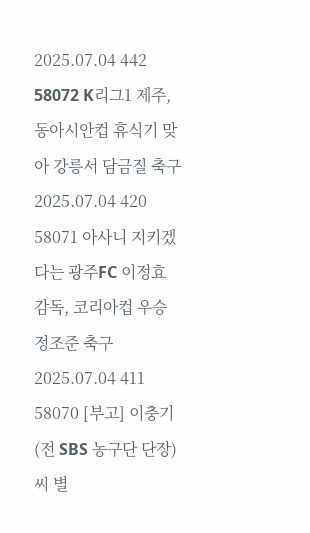2025.07.04 442
58072 K리그1 제주, 동아시안컵 휴식기 맞아 강릉서 담금질 축구 2025.07.04 420
58071 아사니 지키겠다는 광주FC 이정효 감독, 코리아컵 우승 정조준 축구 2025.07.04 411
58070 [부고] 이충기(전 SBS 농구단 단장)씨 별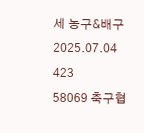세 농구&배구 2025.07.04 423
58069 축구협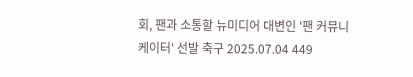회, 팬과 소통할 뉴미디어 대변인 '팬 커뮤니케이터' 선발 축구 2025.07.04 449